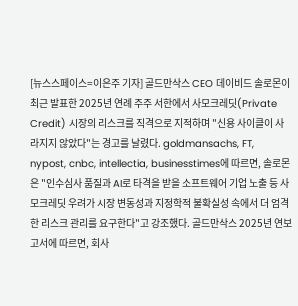[뉴스스페이스=이은주 기자] 골드만삭스 CEO 데이비드 솔로몬이 최근 발표한 2025년 연례 주주 서한에서 사모크레딧(Private Credit) 시장의 리스크를 직격으로 지적하며 "신용 사이클이 사라지지 않았다"는 경고를 날렸다. goldmansachs, FT, nypost, cnbc, intellectia, businesstimes에 따르면, 솔로몬은 "인수심사 품질과 AI로 타격을 받을 소프트웨어 기업 노출 등 사모크레딧 우려가 시장 변동성과 지정학적 불확실성 속에서 더 엄격한 리스크 관리를 요구한다"고 강조했다. 골드만삭스 2025년 연보고서에 따르면, 회사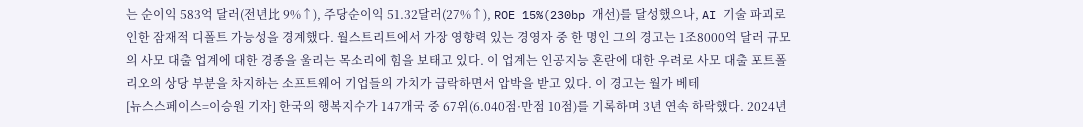는 순이익 583억 달러(전년比 9%↑), 주당순이익 51.32달러(27%↑), ROE 15%(230bp 개선)를 달성했으나, AI 기술 파괴로 인한 잠재적 디폴트 가능성을 경계했다. 월스트리트에서 가장 영향력 있는 경영자 중 한 명인 그의 경고는 1조8000억 달러 규모의 사모 대출 업계에 대한 경종을 울리는 목소리에 힘을 보태고 있다. 이 업계는 인공지능 혼란에 대한 우려로 사모 대출 포트폴리오의 상당 부분을 차지하는 소프트웨어 기업들의 가치가 급락하면서 압박을 받고 있다. 이 경고는 월가 베테
[뉴스스페이스=이승원 기자] 한국의 행복지수가 147개국 중 67위(6.040점·만점 10점)를 기록하며 3년 연속 하락했다. 2024년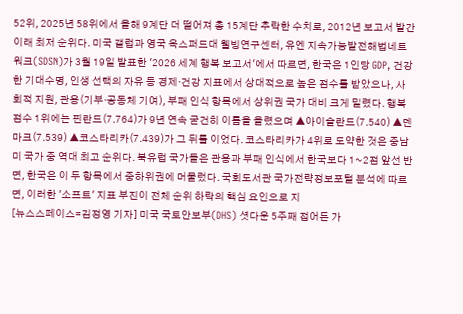52위, 2025년 58위에서 올해 9계단 더 떨어져 총 15계단 추락한 수치로, 2012년 보고서 발간 이래 최저 순위다. 미국 갤럽과 영국 옥스퍼드대 웰빙연구센터, 유엔 지속가능발전해법네트워크(SDSN)가 3월 19일 발표한 '2026 세계 행복 보고서'에서 따르면, 한국은 1인당 GDP, 건강한 기대수명, 인생 선택의 자유 등 경제·건강 지표에서 상대적으로 높은 점수를 받았으나, 사회적 지원, 관용(기부·공동체 기여), 부패 인식 항목에서 상위권 국가 대비 크게 밀렸다. 행복 점수 1위에는 핀란드(7.764)가 9년 연속 굳건히 이름을 올렸으며 ▲아이슬란드(7.540) ▲덴마크(7.539) ▲코스타리카(7.439)가 그 뒤를 이었다. 코스타리카가 4위로 도약한 것은 중남미 국가 중 역대 최고 순위다. 북유럽 국가들은 관용과 부패 인식에서 한국보다 1~2점 앞선 반면, 한국은 이 두 항목에서 중하위권에 머물렀다. 국회도서관 국가전략정보포털 분석에 따르면, 이러한 '소프트' 지표 부진이 전체 순위 하락의 핵심 요인으로 지
[뉴스스페이스=김정영 기자] 미국 국토안보부(DHS) 셧다운 5주째 접어든 가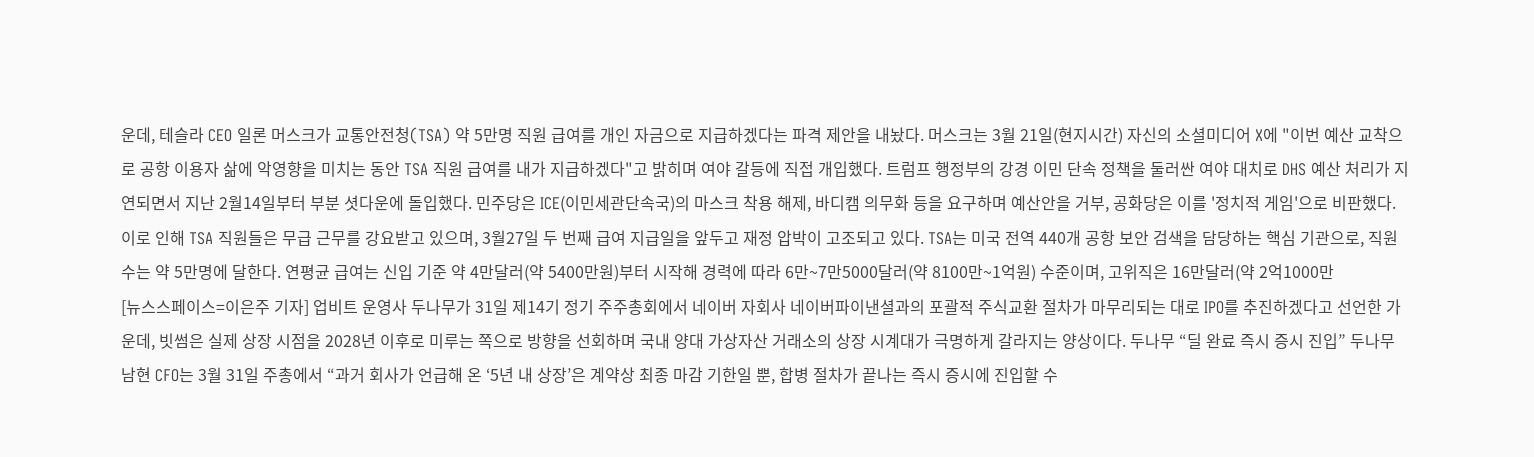운데, 테슬라 CEO 일론 머스크가 교통안전청(TSA) 약 5만명 직원 급여를 개인 자금으로 지급하겠다는 파격 제안을 내놨다. 머스크는 3월 21일(현지시간) 자신의 소셜미디어 X에 "이번 예산 교착으로 공항 이용자 삶에 악영향을 미치는 동안 TSA 직원 급여를 내가 지급하겠다"고 밝히며 여야 갈등에 직접 개입했다. 트럼프 행정부의 강경 이민 단속 정책을 둘러싼 여야 대치로 DHS 예산 처리가 지연되면서 지난 2월14일부터 부분 셧다운에 돌입했다. 민주당은 ICE(이민세관단속국)의 마스크 착용 해제, 바디캠 의무화 등을 요구하며 예산안을 거부, 공화당은 이를 '정치적 게임'으로 비판했다. 이로 인해 TSA 직원들은 무급 근무를 강요받고 있으며, 3월27일 두 번째 급여 지급일을 앞두고 재정 압박이 고조되고 있다. TSA는 미국 전역 440개 공항 보안 검색을 담당하는 핵심 기관으로, 직원 수는 약 5만명에 달한다. 연평균 급여는 신입 기준 약 4만달러(약 5400만원)부터 시작해 경력에 따라 6만~7만5000달러(약 8100만~1억원) 수준이며, 고위직은 16만달러(약 2억1000만
[뉴스스페이스=이은주 기자] 업비트 운영사 두나무가 31일 제14기 정기 주주총회에서 네이버 자회사 네이버파이낸셜과의 포괄적 주식교환 절차가 마무리되는 대로 IPO를 추진하겠다고 선언한 가운데, 빗썸은 실제 상장 시점을 2028년 이후로 미루는 쪽으로 방향을 선회하며 국내 양대 가상자산 거래소의 상장 시계대가 극명하게 갈라지는 양상이다. 두나무 “딜 완료 즉시 증시 진입” 두나무 남현 CFO는 3월 31일 주총에서 “과거 회사가 언급해 온 ‘5년 내 상장’은 계약상 최종 마감 기한일 뿐, 합병 절차가 끝나는 즉시 증시에 진입할 수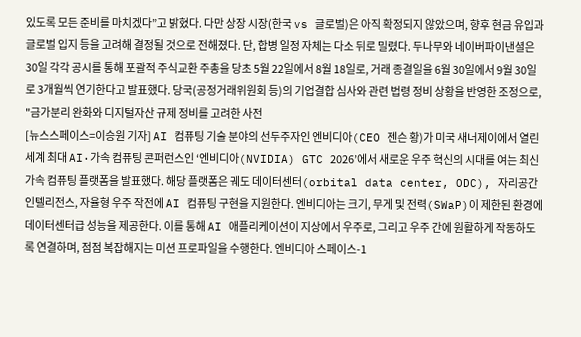있도록 모든 준비를 마치겠다”고 밝혔다. 다만 상장 시장(한국 vs 글로벌)은 아직 확정되지 않았으며, 향후 현금 유입과 글로벌 입지 등을 고려해 결정될 것으로 전해졌다. 단, 합병 일정 자체는 다소 뒤로 밀렸다. 두나무와 네이버파이낸셜은 30일 각각 공시를 통해 포괄적 주식교환 주총을 당초 5월 22일에서 8월 18일로, 거래 종결일을 6월 30일에서 9월 30일로 3개월씩 연기한다고 발표했다. 당국(공정거래위원회 등)의 기업결합 심사와 관련 법령 정비 상황을 반영한 조정으로, "금가분리 완화와 디지털자산 규제 정비를 고려한 사전
[뉴스스페이스=이승원 기자] AI 컴퓨팅 기술 분야의 선두주자인 엔비디아(CEO 젠슨 황)가 미국 새너제이에서 열린 세계 최대 AI·가속 컴퓨팅 콘퍼런스인 ‘엔비디아(NVIDIA) GTC 2026’에서 새로운 우주 혁신의 시대를 여는 최신 가속 컴퓨팅 플랫폼을 발표했다. 해당 플랫폼은 궤도 데이터센터(orbital data center, ODC), 자리공간 인텔리전스, 자율형 우주 작전에 AI 컴퓨팅 구현을 지원한다. 엔비디아는 크기, 무게 및 전력(SWaP)이 제한된 환경에 데이터센터급 성능을 제공한다. 이를 통해 AI 애플리케이션이 지상에서 우주로, 그리고 우주 간에 원활하게 작동하도록 연결하며, 점점 복잡해지는 미션 프로파일을 수행한다. 엔비디아 스페이스-1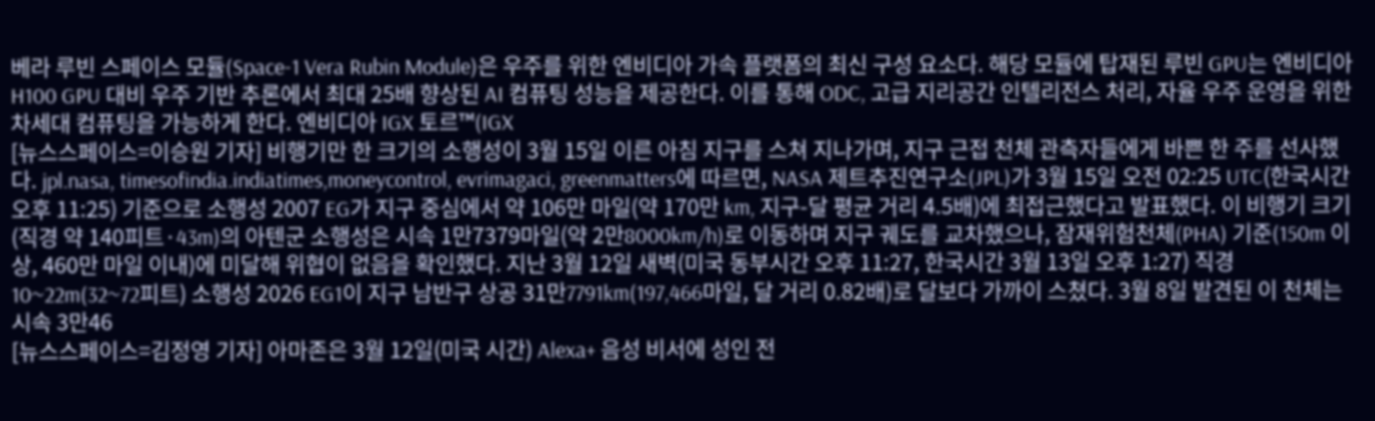베라 루빈 스페이스 모듈(Space-1 Vera Rubin Module)은 우주를 위한 엔비디아 가속 플랫폼의 최신 구성 요소다. 해당 모듈에 탑재된 루빈 GPU는 엔비디아 H100 GPU 대비 우주 기반 추론에서 최대 25배 향상된 AI 컴퓨팅 성능을 제공한다. 이를 통해 ODC, 고급 지리공간 인텔리전스 처리, 자율 우주 운영을 위한 차세대 컴퓨팅을 가능하게 한다. 엔비디아 IGX 토르™(IGX
[뉴스스페이스=이승원 기자] 비행기만 한 크기의 소행성이 3월 15일 이른 아침 지구를 스쳐 지나가며, 지구 근접 천체 관측자들에게 바쁜 한 주를 선사했다. jpl.nasa, timesofindia.indiatimes,moneycontrol, evrimagaci, greenmatters에 따르면, NASA 제트추진연구소(JPL)가 3월 15일 오전 02:25 UTC(한국시간 오후 11:25) 기준으로 소행성 2007 EG가 지구 중심에서 약 106만 마일(약 170만 km, 지구-달 평균 거리 4.5배)에 최접근했다고 발표했다. 이 비행기 크기(직경 약 140피트·43m)의 아텐군 소행성은 시속 1만7379마일(약 2만8000km/h)로 이동하며 지구 궤도를 교차했으나, 잠재위험천체(PHA) 기준(150m 이상, 460만 마일 이내)에 미달해 위협이 없음을 확인했다. 지난 3월 12일 새벽(미국 동부시간 오후 11:27, 한국시간 3월 13일 오후 1:27) 직경 10~22m(32~72피트) 소행성 2026 EG1이 지구 남반구 상공 31만7791km(197,466마일, 달 거리 0.82배)로 달보다 가까이 스쳤다. 3월 8일 발견된 이 천체는 시속 3만46
[뉴스스페이스=김정영 기자] 아마존은 3월 12일(미국 시간) Alexa+ 음성 비서에 성인 전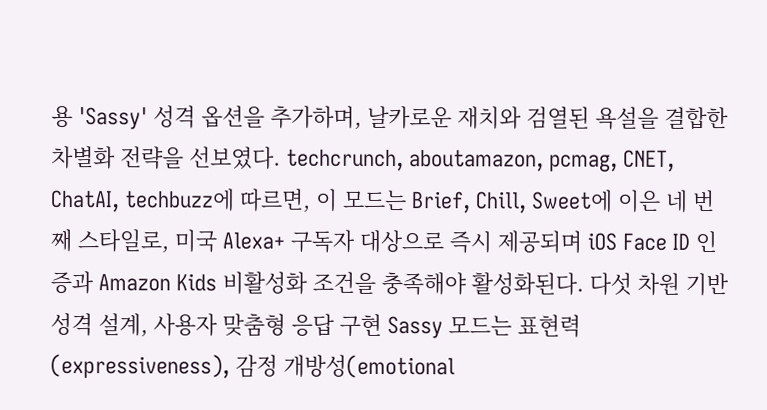용 'Sassy' 성격 옵션을 추가하며, 날카로운 재치와 검열된 욕설을 결합한 차별화 전략을 선보였다. techcrunch, aboutamazon, pcmag, CNET, ChatAI, techbuzz에 따르면, 이 모드는 Brief, Chill, Sweet에 이은 네 번째 스타일로, 미국 Alexa+ 구독자 대상으로 즉시 제공되며 iOS Face ID 인증과 Amazon Kids 비활성화 조건을 충족해야 활성화된다. 다섯 차원 기반 성격 설계, 사용자 맞춤형 응답 구현 Sassy 모드는 표현력(expressiveness), 감정 개방성(emotional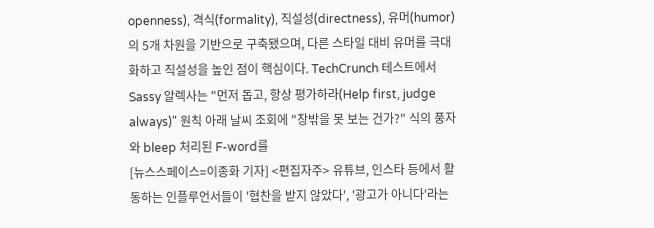openness), 격식(formality), 직설성(directness), 유머(humor)의 5개 차원을 기반으로 구축됐으며, 다른 스타일 대비 유머를 극대화하고 직설성을 높인 점이 핵심이다. TechCrunch 테스트에서 Sassy 알렉사는 "먼저 돕고, 항상 평가하라(Help first, judge always)" 원칙 아래 날씨 조회에 "창밖을 못 보는 건가?" 식의 풍자와 bleep 처리된 F-word를
[뉴스스페이스=이종화 기자] <편집자주> 유튜브, 인스타 등에서 활동하는 인플루언서들이 '협찬을 받지 않았다', '광고가 아니다'라는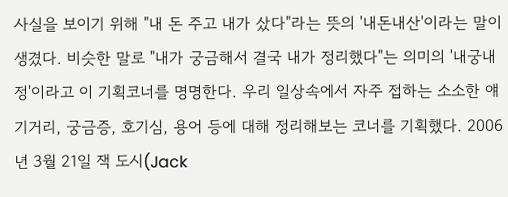사실을 보이기 위해 "내 돈 주고 내가 샀다"라는 뜻의 '내돈내산'이라는 말이 생겼다. 비슷한 말로 "내가 궁금해서 결국 내가 정리했다"는 의미의 '내궁내정'이라고 이 기획코너를 명명한다. 우리 일상속에서 자주 접하는 소소한 얘기거리, 궁금증, 호기심, 용어 등에 대해 정리해보는 코너를 기획했다. 2006년 3월 21일 잭 도시(Jack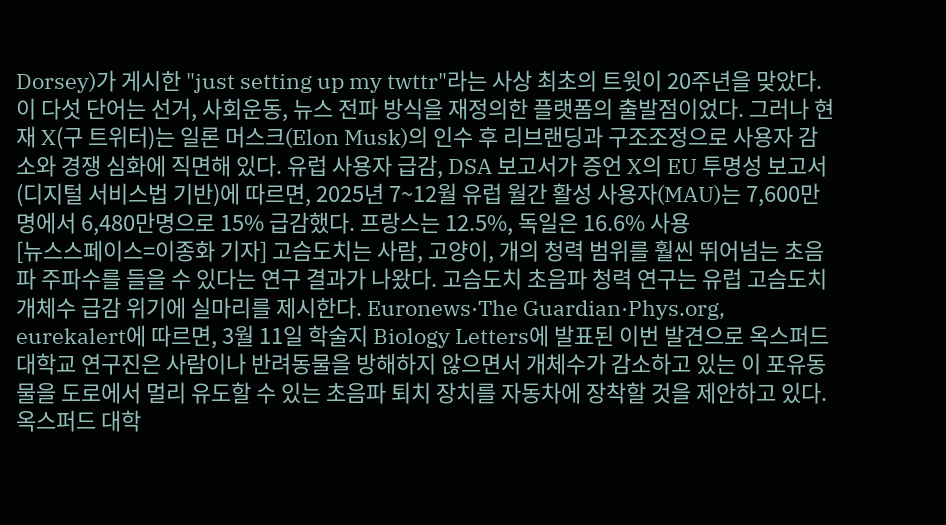Dorsey)가 게시한 "just setting up my twttr"라는 사상 최초의 트윗이 20주년을 맞았다. 이 다섯 단어는 선거, 사회운동, 뉴스 전파 방식을 재정의한 플랫폼의 출발점이었다. 그러나 현재 X(구 트위터)는 일론 머스크(Elon Musk)의 인수 후 리브랜딩과 구조조정으로 사용자 감소와 경쟁 심화에 직면해 있다. 유럽 사용자 급감, DSA 보고서가 증언 X의 EU 투명성 보고서(디지털 서비스법 기반)에 따르면, 2025년 7~12월 유럽 월간 활성 사용자(MAU)는 7,600만명에서 6,480만명으로 15% 급감했다. 프랑스는 12.5%, 독일은 16.6% 사용
[뉴스스페이스=이종화 기자] 고슴도치는 사람, 고양이, 개의 청력 범위를 훨씬 뛰어넘는 초음파 주파수를 들을 수 있다는 연구 결과가 나왔다. 고슴도치 초음파 청력 연구는 유럽 고슴도치 개체수 급감 위기에 실마리를 제시한다. Euronews·The Guardian·Phys.org, eurekalert에 따르면, 3월 11일 학술지 Biology Letters에 발표된 이번 발견으로 옥스퍼드 대학교 연구진은 사람이나 반려동물을 방해하지 않으면서 개체수가 감소하고 있는 이 포유동물을 도로에서 멀리 유도할 수 있는 초음파 퇴치 장치를 자동차에 장착할 것을 제안하고 있다. 옥스퍼드 대학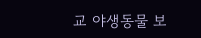교 야생동물 보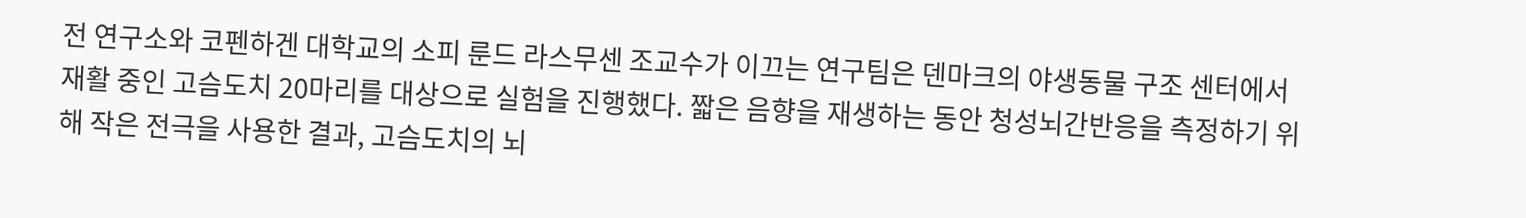전 연구소와 코펜하겐 대학교의 소피 룬드 라스무센 조교수가 이끄는 연구팀은 덴마크의 야생동물 구조 센터에서 재활 중인 고슴도치 20마리를 대상으로 실험을 진행했다. 짧은 음향을 재생하는 동안 청성뇌간반응을 측정하기 위해 작은 전극을 사용한 결과, 고슴도치의 뇌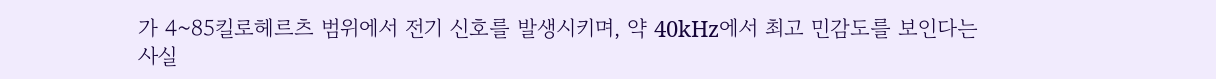가 4~85킬로헤르츠 범위에서 전기 신호를 발생시키며, 약 40kHz에서 최고 민감도를 보인다는 사실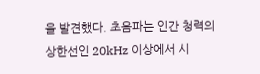을 발견했다. 초음파는 인간 청력의 상한선인 20kHz 이상에서 시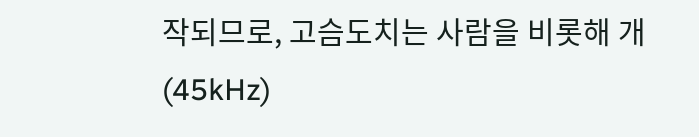작되므로, 고슴도치는 사람을 비롯해 개(45kHz)